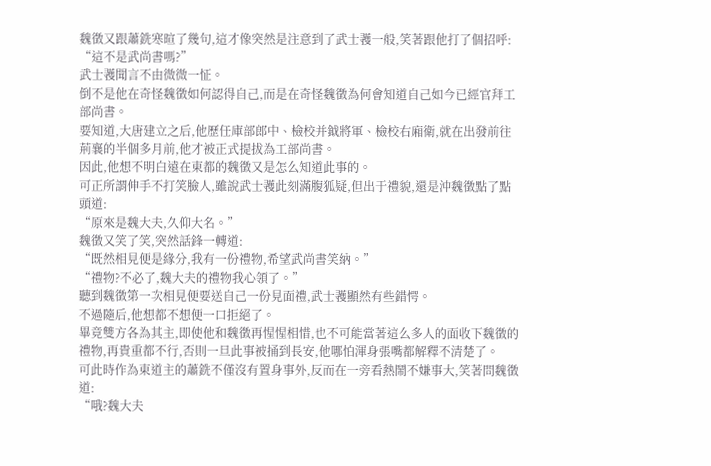魏徵又跟蕭銑寒暄了幾句,這才像突然是注意到了武士彟一般,笑著跟他打了個招呼:
“這不是武尚書嗎?”
武士彟聞言不由微微一怔。
倒不是他在奇怪魏徵如何認得自己,而是在奇怪魏徵為何會知道自己如今已經官拜工部尚書。
要知道,大唐建立之后,他歷任庫部郎中、檢校并鉞將軍、檢校右廂衛,就在出發前往荊襄的半個多月前,他才被正式提拔為工部尚書。
因此,他想不明白遠在東都的魏徵又是怎么知道此事的。
可正所謂伸手不打笑臉人,雖說武士彟此刻滿腹狐疑,但出于禮貌,還是沖魏徵點了點頭道:
“原來是魏大夫,久仰大名。”
魏徵又笑了笑,突然話鋒一轉道:
“既然相見便是緣分,我有一份禮物,希望武尚書笑納。”
“禮物?不必了,魏大夫的禮物我心領了。”
聽到魏徵第一次相見便要送自己一份見面禮,武士彟顯然有些錯愕。
不過隨后,他想都不想便一口拒絕了。
畢竟雙方各為其主,即使他和魏徵再惺惺相惜,也不可能當著這么多人的面收下魏徵的禮物,再貴重都不行,否則一旦此事被捅到長安,他哪怕渾身張嘴都解釋不清楚了。
可此時作為東道主的蕭銑不僅沒有置身事外,反而在一旁看熱鬧不嫌事大,笑著問魏徵道:
“哦?魏大夫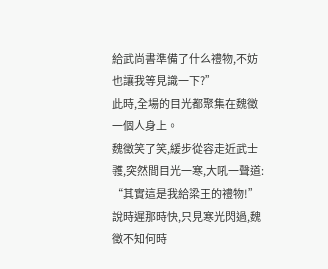給武尚書準備了什么禮物,不妨也讓我等見識一下?”
此時,全場的目光都聚集在魏徵一個人身上。
魏徵笑了笑,緩步從容走近武士彟,突然間目光一寒,大吼一聲道:
“其實這是我給梁王的禮物!”
說時遲那時快,只見寒光閃過,魏徵不知何時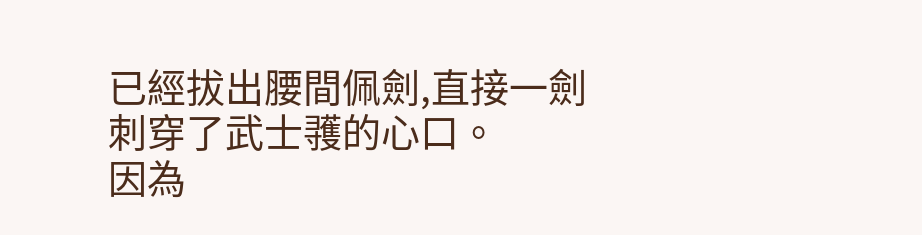已經拔出腰間佩劍,直接一劍刺穿了武士彟的心口。
因為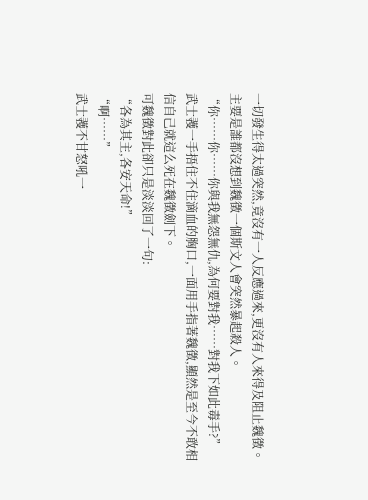一切發生得太過突然,竟沒有一人反應過來,更沒有人來得及阻止魏徵。
主要是誰都沒想到魏徵一個斯文人會突然暴起殺人。
“你……你……你與我無怨無仇,為何要對我……對我下如此毒手?”
武士彟一手捂住不住滴血的胸口,一面用手指著魏徵,顯然是至今不敢相信自己就這么死在魏徵劍下。
可魏徵對此卻只是淡淡回了一句:
“各為其主,各安天命!”
“啊……”
武士彟不甘怒吼一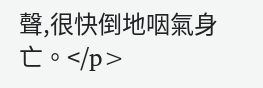聲,很快倒地咽氣身亡。</p>